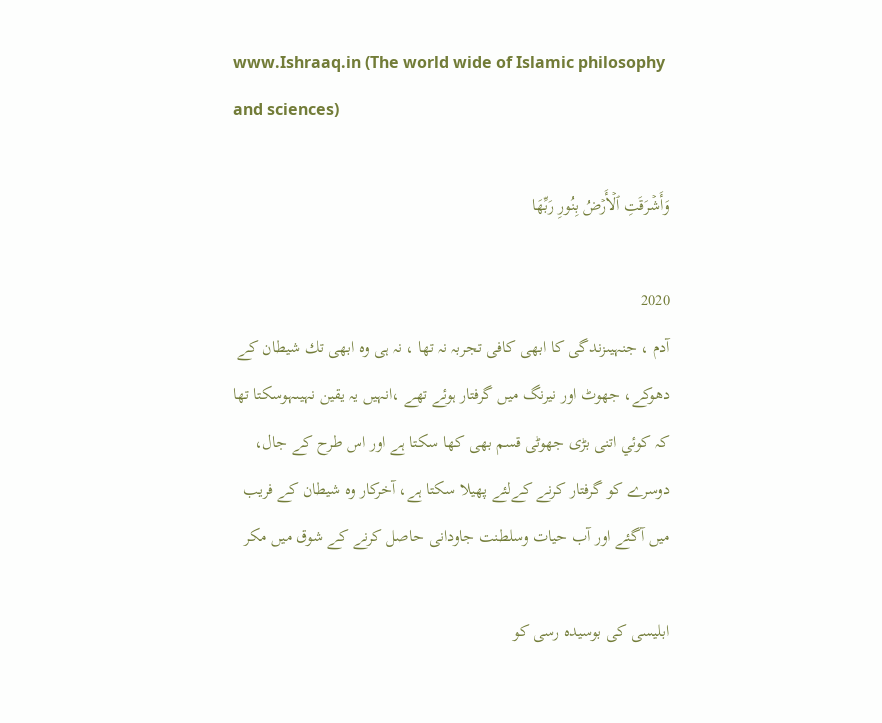www.Ishraaq.in (The world wide of Islamic philosophy and sciences)

وَأَشۡرَقَتِ ٱلۡأَرۡضُ بِنُورِ رَبِّهَا

2020
آدم ، جنہيںزندگى كا ابھى كافى تجربہ نہ تھا ، نہ ہى وہ ابھى تك شيطان كے دھوكے، جھوٹ اور نيرنگ ميں گرفتار ہوئے تھے ،انہيں يہ يقين نہيںہوسكتا تھا كہ كوئي اتنى بڑى جھوٹى قسم بھى كھا سكتا ہے اور اس طرح كے جال، دوسرے كو گرفتار كرنے كےلئے پھيلا سكتا ہے، آخركار وہ شيطان كے فريب ميں آگئے اور آب حيات وسلطنت جاودانى حاصل كرنے كے شوق ميں مكر

ابليسى كى بوسيدہ رسى كو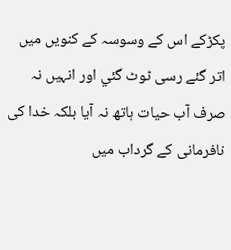پكڑكے اس كے وسوسہ كے كنويں ميں اتر گئے رسى ٹوٹ گئي اور انہيں نہ صرف آب حيات ہاتھ نہ آيا بلكہ خدا كى نافرمانى كے گرداب ميں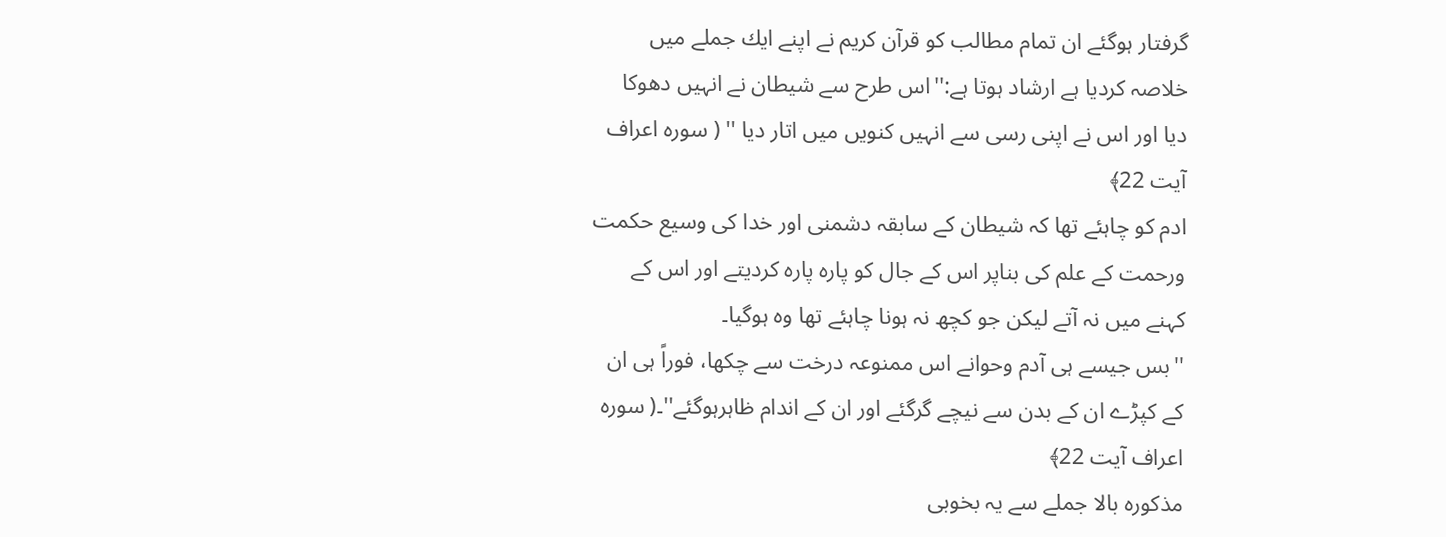گرفتار ہوگئے ان تمام مطالب كو قرآن كريم نے اپنے ايك جملے ميں خلاصہ كرديا ہے ارشاد ہوتا ہے:''اس طرح سے شيطان نے انہيں دھوكا ديا اور اس نے اپنى رسى سے انہيں كنويں ميں اتار ديا '' ( سورہ اعراف آيت 22﴾
ادم كو چاہئے تھا كہ شيطان كے سابقہ دشمنى اور خدا كى وسيع حكمت ورحمت كے علم كى بناپر اس كے جال كو پارہ پارہ كرديتے اور اس كے كہنے ميں نہ آتے ليكن جو كچھ نہ ہونا چاہئے تھا وہ ہوگيا۔
''بس جيسے ہى آدم وحوانے اس ممنوعہ درخت سے چكھا، فوراً ہى ان كے كپڑے ان كے بدن سے نيچے گرگئے اور ان كے اندام ظاہرہوگئے''۔( سورہ اعراف آيت 22﴾
مذكورہ بالا جملے سے يہ بخوبى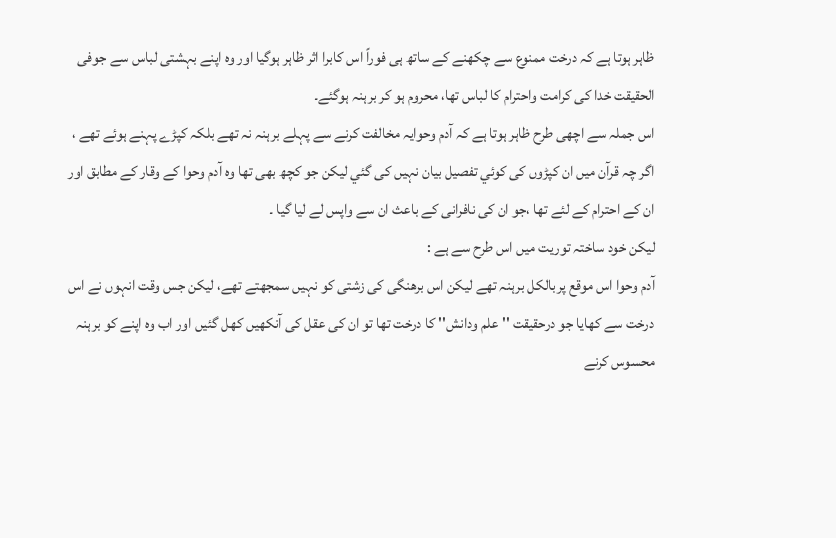ظاہر ہوتا ہے كہ درخت ممنوع سے چكھنے كے ساتھ ہى فوراً اس كابرا اثر ظاہر ہوگيا اور وہ اپنے بہشتى لباس سے جوفى الحقيقت خدا كى كرامت واحترام كا لباس تھا، محروم ہو كر برہنہ ہوگئے۔
اس جملہ سے اچھى طرح ظاہر ہوتا ہے كہ آدم وحوايہ مخالفت كرنے سے پہلے برہنہ نہ تھے بلكہ كپڑے پہنے ہوئے تھے ، اگر چہ قرآن ميں ان كپڑوں كى كوئي تفصيل بيان نہيں كى گئي ليكن جو كچھ بھى تھا وہ آدم وحوا كے وقار كے مطابق اور ان كے احترام كے لئے تھا ،جو ان كى نافرانى كے باعث ان سے واپس لے ليا گيا ۔
ليكن خود ساختہ توريت ميں اس طرح سے ہے :
آدم وحوا اس موقع پربالكل برہنہ تھے ليكن اس برھنگى كى زشتى كو نہيں سمجھتے تھے، ليكن جس وقت انہوں نے اس درخت سے كھايا جو درحقيقت '' علم ودانش'' كا درخت تھا تو ان كى عقل كى آنكھيں كھل گئيں اور اب وہ اپنے كو برہنہ محسوس كرنے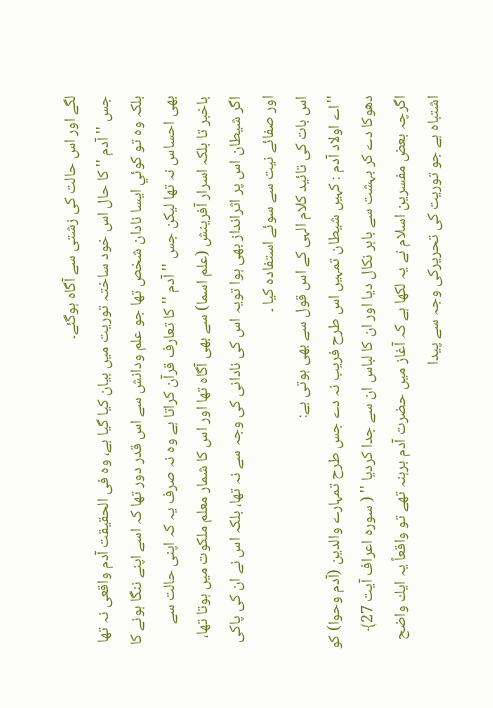لگے اور اس حالت كى زشتى سے آگاہ ہوگئے۔
جس '' آدم '' كا حال اس خود ساختہ توريت ميں بيان كيا گيا ہے، وہ فى الحقيقت آدم واقعى نہ تھا بلكہ وہ تو كوئي ايسا نادان شخص تھا جو علم ودانش سے اس قدر دور تھا كہ اسے اپنے ننگا ہونے كا بھى احساس نہ تھا ليكن جس '' آدم ''كا تعارف قرآن كراتا ہے وہ نہ صرف يہ كہ اپنى حالت سے باخبر تا بلكہ اسرار آفرينش (علم اسما) سے بھى آگاہ تھا اور اس كا شمار معلم ملكوت ميں ہوتا تھا، اگر شيطان اس پر اثرانداز بھى ہوا تويہ اس كى نادانى كى وجہ سے نہ تھا، بلكہ اس نے ان كى پاكى اور صفائے نيت سے سوئے استفادہ كيا ۔
اس بات كى تائيد كلام الہى كے اس قول سے بھى ہوتى ہے:
''اے اولاد آدم : كہيں شيطان تمہيں اس طرح فريب نہ دے جس طرح تمہارے والدين (آدم وحوا) كو دھوكا دے كر بہشت سے باہر نكال ديا اور ان كا لباس ان سے جدا كرديا '' ( سورہ اعراف آيت 27﴾
اگرچہ بعض مفسرين اسلام نے يہ لكھا ہے كہ آغاز ميں حضرت آدم برہنہ تھے تو واقعاً يہ ايك واضح اشتباہ ہے جو توريت كى تحريركى وجہ سے پيدا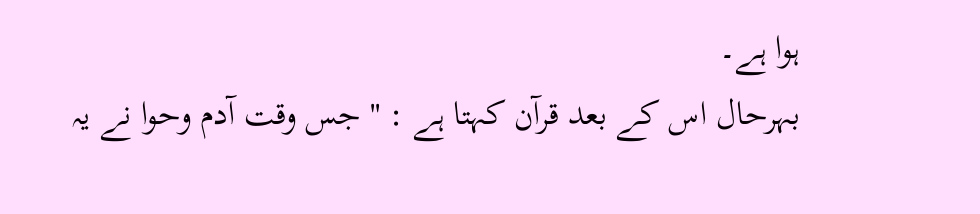ہوا ہے۔
بہرحال اس كے بعد قرآن كہتا ہے : '' جس وقت آدم وحوا نے يہ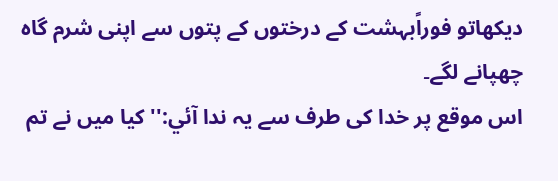ديكھاتو فوراًبہشت كے درختوں كے پتوں سے اپنى شرم گاہ چھپانے لگے۔
اس موقع پر خدا كى طرف سے يہ ندا آئي:'' كيا ميں نے تم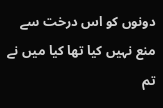دونوں كو اس درخت سے منع نہيں كيا تھا كيا ميں نے تم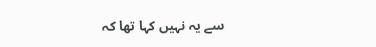سے يہ نہيں كہا تھا كہ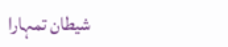شيطان تمہارا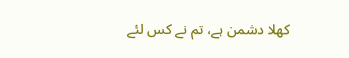كھلا دشمن ہے، تم نے كس لئے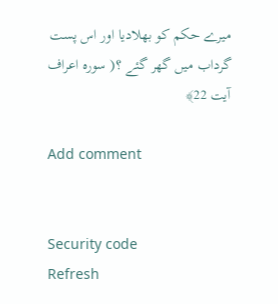ميرے حكم كو بھلاديا اور اس پست گرداب ميں گھر گئے ؟( سورہ اعراف آيت 22﴾

Add comment


Security code
Refresh